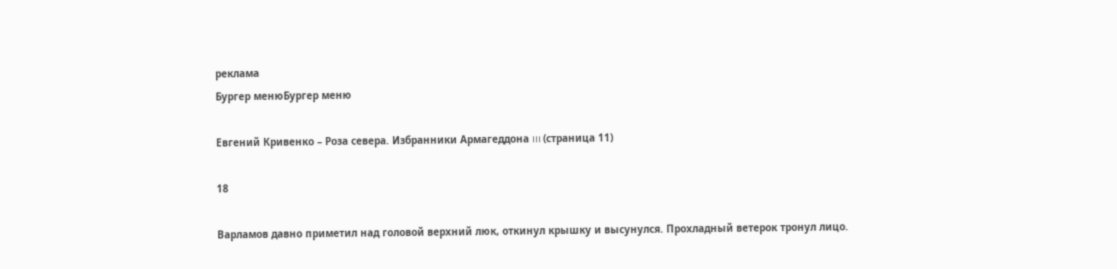реклама
Бургер менюБургер меню

Евгений Кривенко – Роза севера. Избранники Армагеддона III (страница 11)

18

Варламов давно приметил над головой верхний люк, откинул крышку и высунулся. Прохладный ветерок тронул лицо.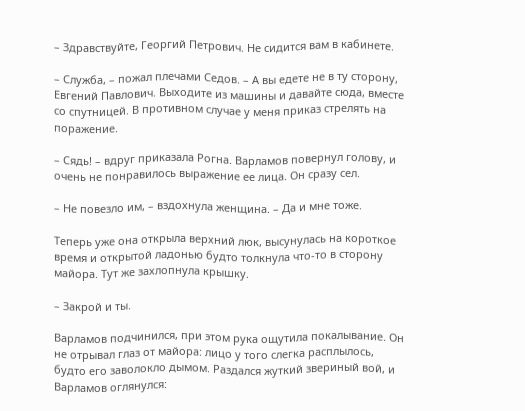– Здравствуйте, Георгий Петрович. Не сидится вам в кабинете.

– Служба, – пожал плечами Седов. – А вы едете не в ту сторону, Евгений Павлович. Выходите из машины и давайте сюда, вместе со спутницей. В противном случае у меня приказ стрелять на поражение.

– Сядь! – вдруг приказала Рогна. Варламов повернул голову, и очень не понравилось выражение ее лица. Он сразу сел.

– Не повезло им, – вздохнула женщина. – Да и мне тоже.

Теперь уже она открыла верхний люк, высунулась на короткое время и открытой ладонью будто толкнула что-то в сторону майора. Тут же захлопнула крышку.

– Закрой и ты.

Варламов подчинился, при этом рука ощутила покалывание. Он не отрывал глаз от майора: лицо у того слегка расплылось, будто его заволокло дымом. Раздался жуткий звериный вой, и Варламов оглянулся: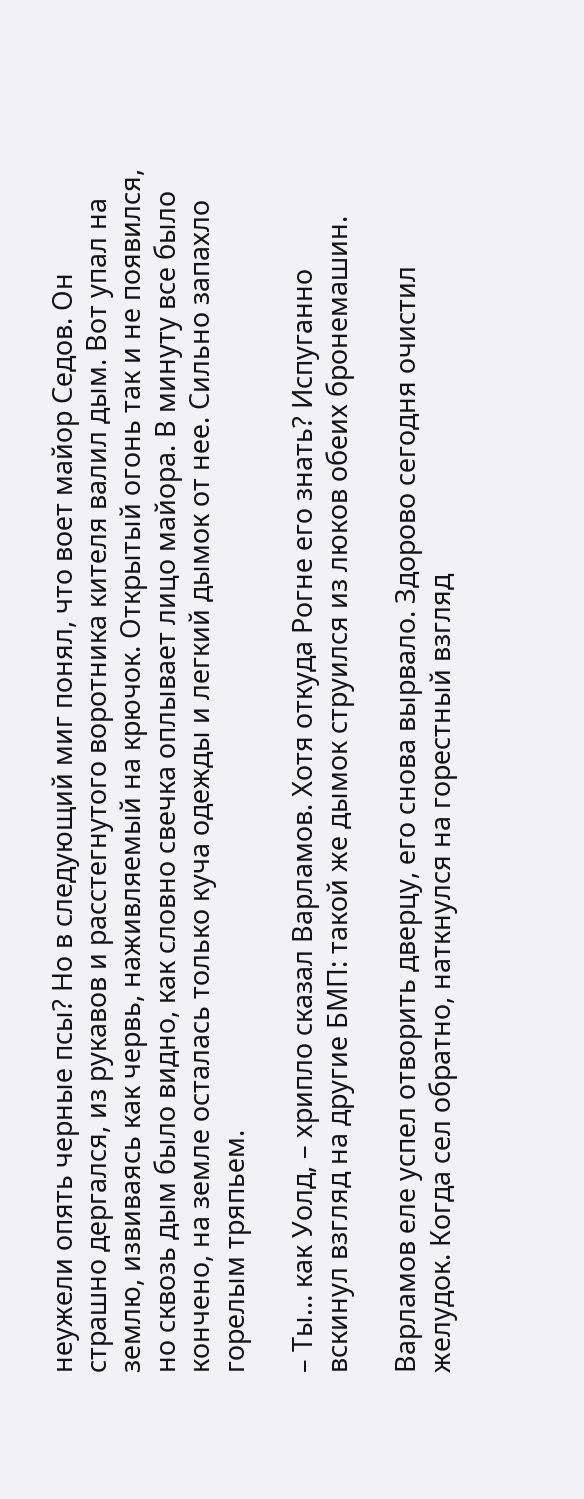неужели опять черные псы? Но в следующий миг понял, что воет майор Седов. Он страшно дергался, из рукавов и расстегнутого воротника кителя валил дым. Вот упал на землю, извиваясь как червь, наживляемый на крючок. Открытый огонь так и не появился, но сквозь дым было видно, как словно свечка оплывает лицо майора. В минуту все было кончено, на земле осталась только куча одежды и легкий дымок от нее. Сильно запахло горелым тряпьем.

– Ты… как Уолд, – хрипло сказал Варламов. Хотя откуда Рогне его знать? Испуганно вскинул взгляд на другие БМП: такой же дымок струился из люков обеих бронемашин.

Варламов еле успел отворить дверцу, его снова вырвало. Здорово сегодня очистил желудок. Когда сел обратно, наткнулся на горестный взгляд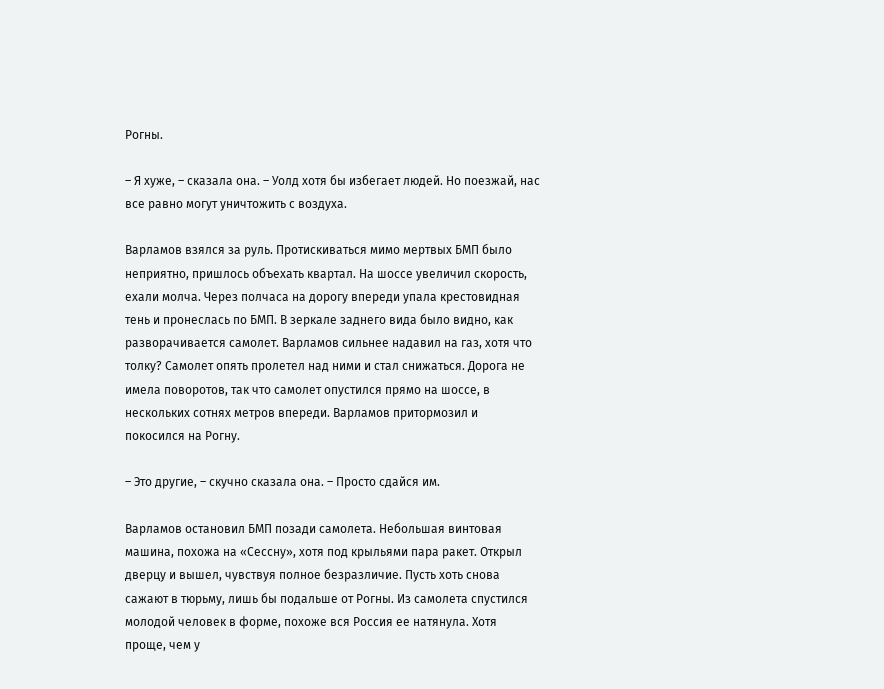Рогны.

– Я хуже, – сказала она. – Уолд хотя бы избегает людей. Но поезжай, нас все равно могут уничтожить с воздуха.

Варламов взялся за руль. Протискиваться мимо мертвых БМП было неприятно, пришлось объехать квартал. На шоссе увеличил скорость, ехали молча. Через полчаса на дорогу впереди упала крестовидная тень и пронеслась по БМП. В зеркале заднего вида было видно, как разворачивается самолет. Варламов сильнее надавил на газ, хотя что толку? Самолет опять пролетел над ними и стал снижаться. Дорога не имела поворотов, так что самолет опустился прямо на шоссе, в нескольких сотнях метров впереди. Варламов притормозил и покосился на Рогну.

– Это другие, – скучно сказала она. – Просто сдайся им.

Варламов остановил БМП позади самолета. Небольшая винтовая машина, похожа на «Сессну», хотя под крыльями пара ракет. Открыл дверцу и вышел, чувствуя полное безразличие. Пусть хоть снова сажают в тюрьму, лишь бы подальше от Рогны. Из самолета спустился молодой человек в форме, похоже вся Россия ее натянула. Хотя проще, чем у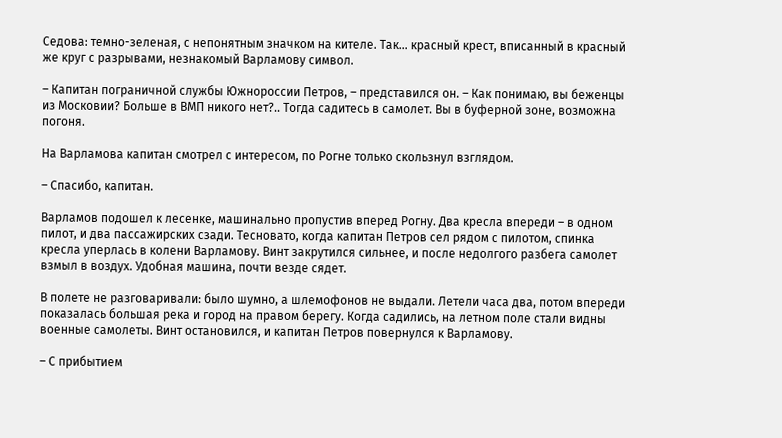Седова: темно-зеленая, с непонятным значком на кителе. Так… красный крест, вписанный в красный же круг с разрывами, незнакомый Варламову символ.

– Капитан пограничной службы Южнороссии Петров, – представился он. – Как понимаю, вы беженцы из Московии? Больше в ВМП никого нет?.. Тогда садитесь в самолет. Вы в буферной зоне, возможна погоня.

На Варламова капитан смотрел с интересом, по Рогне только скользнул взглядом.

– Спасибо, капитан.

Варламов подошел к лесенке, машинально пропустив вперед Рогну. Два кресла впереди – в одном пилот, и два пассажирских сзади. Тесновато, когда капитан Петров сел рядом с пилотом, спинка кресла уперлась в колени Варламову. Винт закрутился сильнее, и после недолгого разбега самолет взмыл в воздух. Удобная машина, почти везде сядет.

В полете не разговаривали: было шумно, а шлемофонов не выдали. Летели часа два, потом впереди показалась большая река и город на правом берегу. Когда садились, на летном поле стали видны военные самолеты. Винт остановился, и капитан Петров повернулся к Варламову.

– С прибытием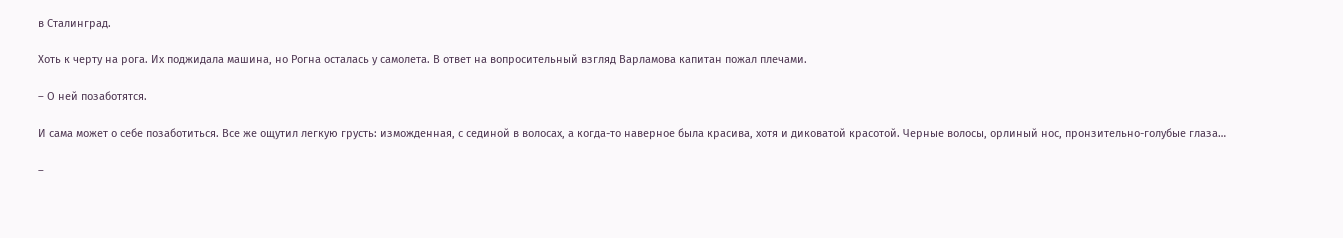в Сталинград.

Хоть к черту на рога. Их поджидала машина, но Рогна осталась у самолета. В ответ на вопросительный взгляд Варламова капитан пожал плечами.

– О ней позаботятся.

И сама может о себе позаботиться. Все же ощутил легкую грусть: изможденная, с сединой в волосах, а когда-то наверное была красива, хотя и диковатой красотой. Черные волосы, орлиный нос, пронзительно-голубые глаза…

–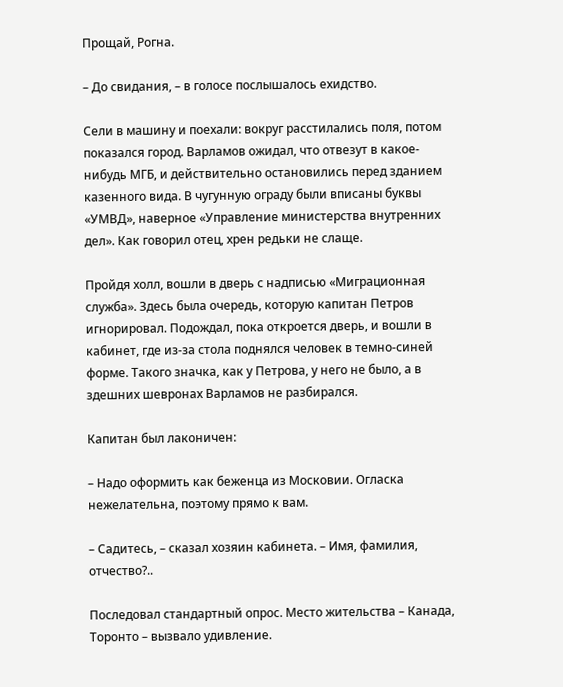Прощай, Рогна.

– До свидания, – в голосе послышалось ехидство.

Сели в машину и поехали: вокруг расстилались поля, потом показался город. Варламов ожидал, что отвезут в какое-нибудь МГБ, и действительно остановились перед зданием казенного вида. В чугунную ограду были вписаны буквы «УМВД», наверное «Управление министерства внутренних дел». Как говорил отец, хрен редьки не слаще.

Пройдя холл, вошли в дверь с надписью «Миграционная служба». Здесь была очередь, которую капитан Петров игнорировал. Подождал, пока откроется дверь, и вошли в кабинет, где из-за стола поднялся человек в темно-синей форме. Такого значка, как у Петрова, у него не было, а в здешних шевронах Варламов не разбирался.

Капитан был лаконичен:

– Надо оформить как беженца из Московии. Огласка нежелательна, поэтому прямо к вам.

– Садитесь, – сказал хозяин кабинета. – Имя, фамилия, отчество?..

Последовал стандартный опрос. Место жительства – Канада, Торонто – вызвало удивление.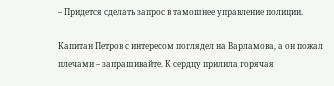– Придется сделать запрос в тамошнее управление полиции.

Капитан Петров с интересом поглядел на Варламова, а он пожал плечами – запрашивайте. К сердцу прилила горячая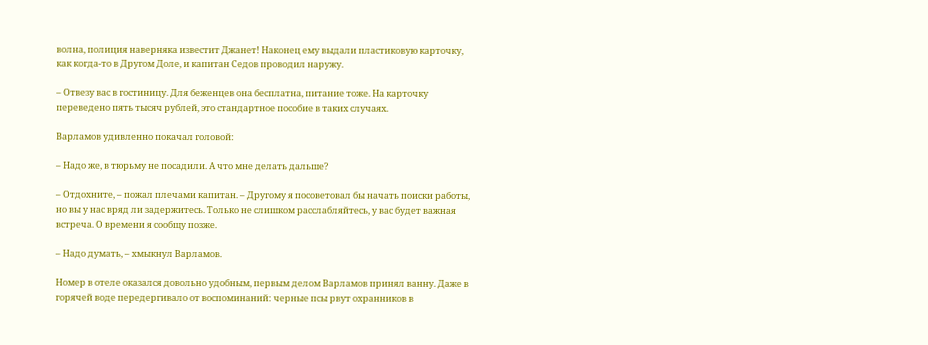волна, полиция наверняка известит Джанет! Наконец ему выдали пластиковую карточку, как когда-то в Другом Доле, и капитан Седов проводил наружу.

– Отвезу вас в гостиницу. Для беженцев она бесплатна, питание тоже. На карточку переведено пять тысяч рублей, это стандартное пособие в таких случаях.

Варламов удивленно покачал головой:

– Надо же, в тюрьму не посадили. А что мне делать дальше?

– Отдохните, – пожал плечами капитан. – Другому я посоветовал бы начать поиски работы, но вы у нас вряд ли задержитесь. Только не слишком расслабляйтесь, у вас будет важная встреча. О времени я сообщу позже.

– Надо думать, – хмыкнул Варламов.

Номер в отеле оказался довольно удобным, первым делом Варламов принял ванну. Даже в горячей воде передергивало от воспоминаний: черные псы рвут охранников в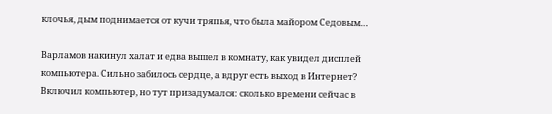клочья, дым поднимается от кучи тряпья, что была майором Седовым…

Варламов накинул халат и едва вышел в комнату, как увидел дисплей компьютера. Сильно забилось сердце, а вдруг есть выход в Интернет? Включил компьютер, но тут призадумался: сколько времени сейчас в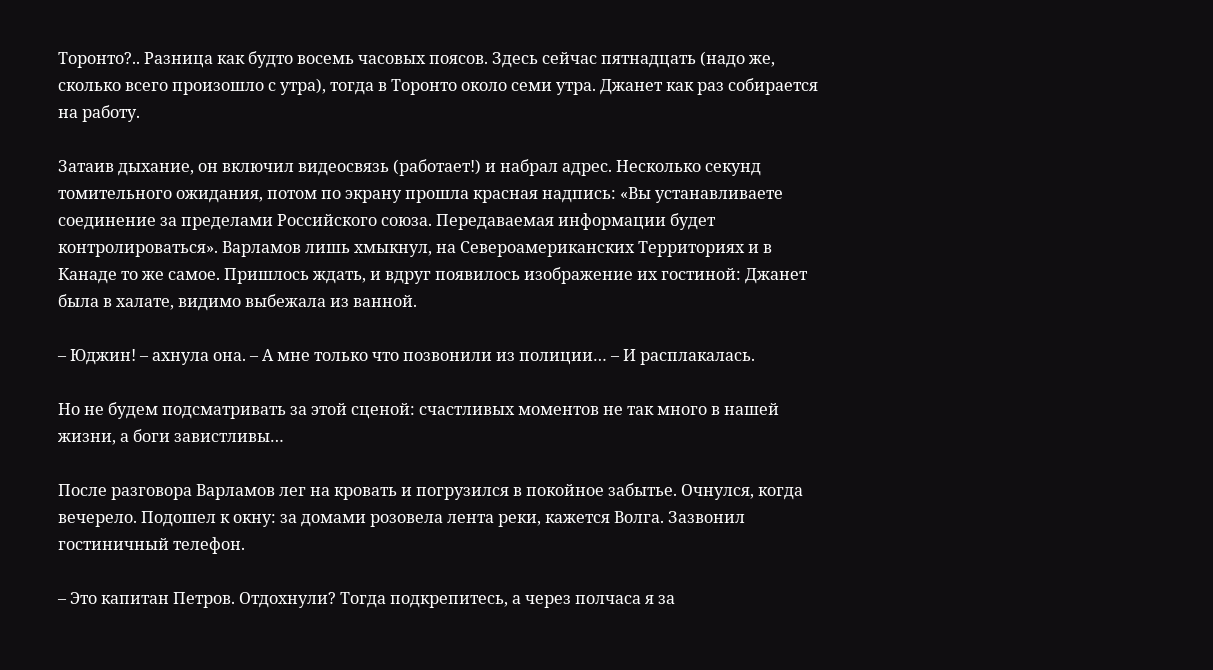Торонто?.. Разница как будто восемь часовых поясов. Здесь сейчас пятнадцать (надо же, сколько всего произошло с утра), тогда в Торонто около семи утра. Джанет как раз собирается на работу.

Затаив дыхание, он включил видеосвязь (работает!) и набрал адрес. Несколько секунд томительного ожидания, потом по экрану прошла красная надпись: «Вы устанавливаете соединение за пределами Российского союза. Передаваемая информации будет контролироваться». Варламов лишь хмыкнул, на Североамериканских Территориях и в Канаде то же самое. Пришлось ждать, и вдруг появилось изображение их гостиной: Джанет была в халате, видимо выбежала из ванной.

– Юджин! – ахнула она. – А мне только что позвонили из полиции… – И расплакалась.

Но не будем подсматривать за этой сценой: счастливых моментов не так много в нашей жизни, а боги завистливы…

После разговора Варламов лег на кровать и погрузился в покойное забытье. Очнулся, когда вечерело. Подошел к окну: за домами розовела лента реки, кажется Волга. Зазвонил гостиничный телефон.

– Это капитан Петров. Отдохнули? Тогда подкрепитесь, а через полчаса я за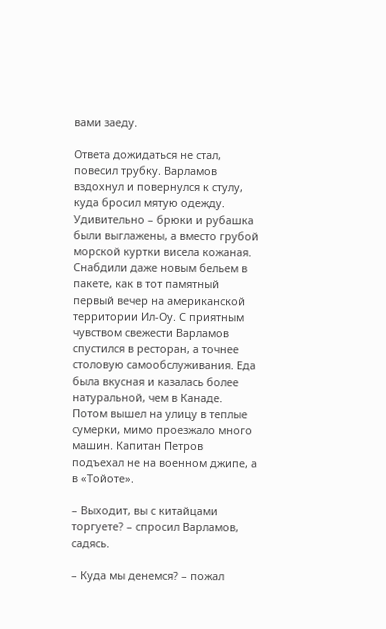вами заеду.

Ответа дожидаться не стал, повесил трубку. Варламов вздохнул и повернулся к стулу, куда бросил мятую одежду. Удивительно – брюки и рубашка были выглажены, а вместо грубой морской куртки висела кожаная. Снабдили даже новым бельем в пакете, как в тот памятный первый вечер на американской территории Ил-Оу. С приятным чувством свежести Варламов спустился в ресторан, а точнее столовую самообслуживания. Еда была вкусная и казалась более натуральной, чем в Канаде. Потом вышел на улицу в теплые сумерки, мимо проезжало много машин. Капитан Петров подъехал не на военном джипе, а в «Тойоте».

– Выходит, вы с китайцами торгуете? – спросил Варламов, садясь.

– Куда мы денемся? – пожал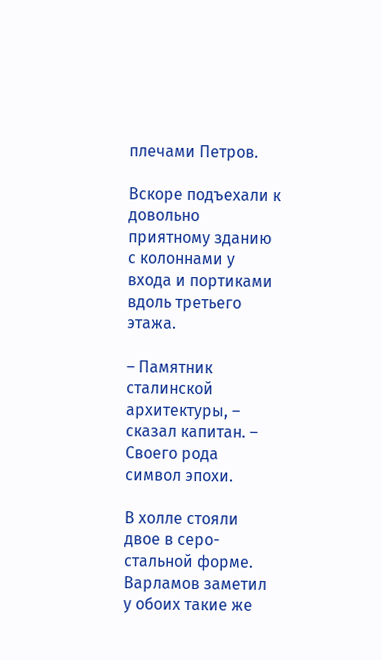плечами Петров.

Вскоре подъехали к довольно приятному зданию с колоннами у входа и портиками вдоль третьего этажа.

– Памятник сталинской архитектуры, – сказал капитан. – Своего рода символ эпохи.

В холле стояли двое в серо-стальной форме. Варламов заметил у обоих такие же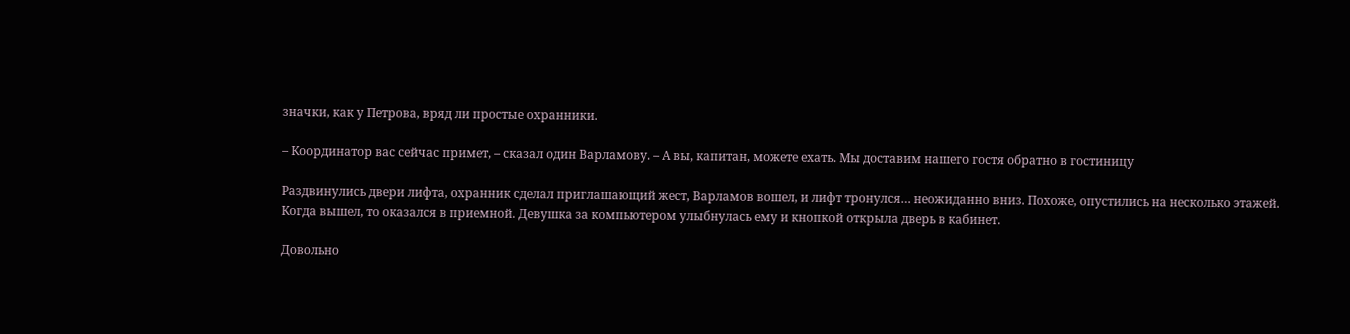значки, как у Петрова, вряд ли простые охранники.

– Координатор вас сейчас примет, – сказал один Варламову. – А вы, капитан, можете ехать. Мы доставим нашего гостя обратно в гостиницу

Раздвинулись двери лифта, охранник сделал приглашающий жест, Варламов вошел, и лифт тронулся… неожиданно вниз. Похоже, опустились на несколько этажей. Когда вышел, то оказался в приемной. Девушка за компьютером улыбнулась ему и кнопкой открыла дверь в кабинет.

Довольно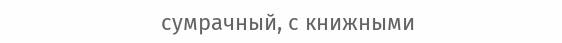сумрачный, с книжными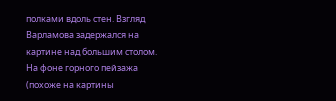полками вдоль стен. Взгляд Варламова задержался на картине над большим столом. На фоне горного пейзажа (похоже на картины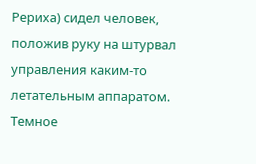Рериха) сидел человек, положив руку на штурвал управления каким-то летательным аппаратом. Темное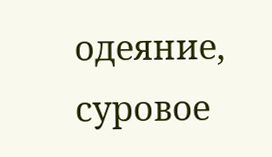одеяние, суровое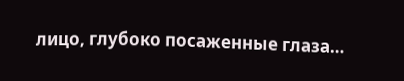лицо, глубоко посаженные глаза…